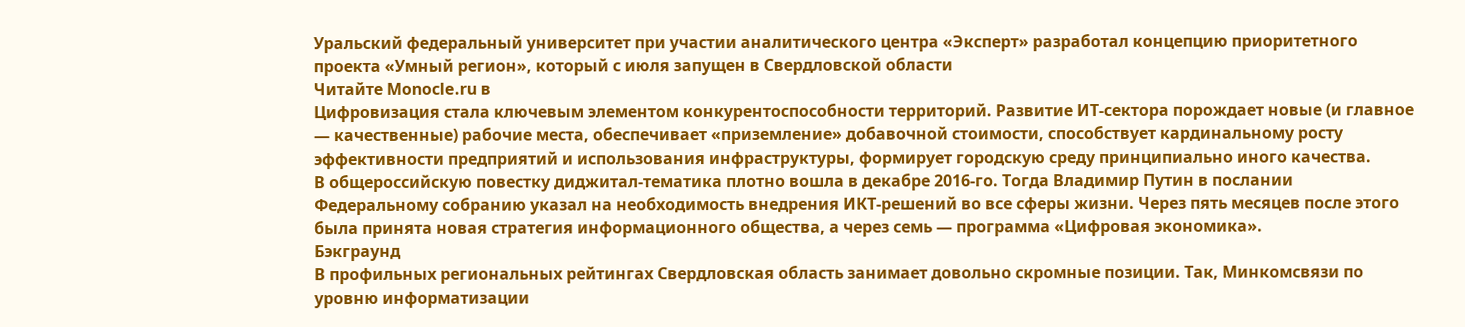Уральский федеральный университет при участии аналитического центра «Эксперт» разработал концепцию приоритетного проекта «Умный регион», который с июля запущен в Свердловской области
Читайте Monocle.ru в
Цифровизация стала ключевым элементом конкурентоспособности территорий. Развитие ИТ-сектора порождает новые (и главное — качественные) рабочие места, обеспечивает «приземление» добавочной стоимости, способствует кардинальному росту эффективности предприятий и использования инфраструктуры, формирует городскую среду принципиально иного качества.
В общероссийскую повестку диджитал-тематика плотно вошла в декабре 2016-го. Тогда Владимир Путин в послании Федеральному собранию указал на необходимость внедрения ИКТ-решений во все сферы жизни. Через пять месяцев после этого была принята новая стратегия информационного общества, а через семь — программа «Цифровая экономика».
Бэкграунд
В профильных региональных рейтингах Свердловская область занимает довольно скромные позиции. Так, Минкомсвязи по уровню информатизации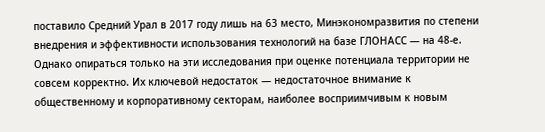поставило Средний Урал в 2017 году лишь на 63 место, Минэкономразвития по степени внедрения и эффективности использования технологий на базе ГЛОНАСС — на 48-е. Однако опираться только на эти исследования при оценке потенциала территории не совсем корректно. Их ключевой недостаток — недостаточное внимание к общественному и корпоративному секторам, наиболее восприимчивым к новым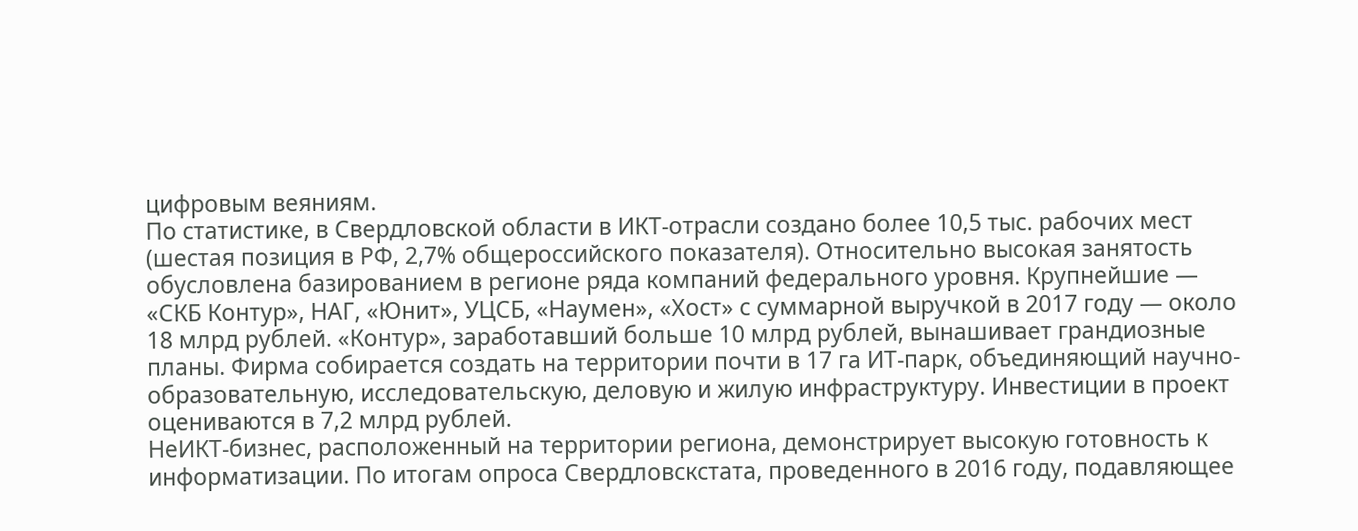цифровым веяниям.
По статистике, в Свердловской области в ИКТ-отрасли создано более 10,5 тыс. рабочих мест (шестая позиция в РФ, 2,7% общероссийского показателя). Относительно высокая занятость обусловлена базированием в регионе ряда компаний федерального уровня. Крупнейшие — «СКБ Контур», НАГ, «Юнит», УЦСБ, «Наумен», «Хост» с суммарной выручкой в 2017 году — около 18 млрд рублей. «Контур», заработавший больше 10 млрд рублей, вынашивает грандиозные планы. Фирма собирается создать на территории почти в 17 га ИТ-парк, объединяющий научно-образовательную, исследовательскую, деловую и жилую инфраструктуру. Инвестиции в проект оцениваются в 7,2 млрд рублей.
НеИКТ-бизнес, расположенный на территории региона, демонстрирует высокую готовность к информатизации. По итогам опроса Свердловскстата, проведенного в 2016 году, подавляющее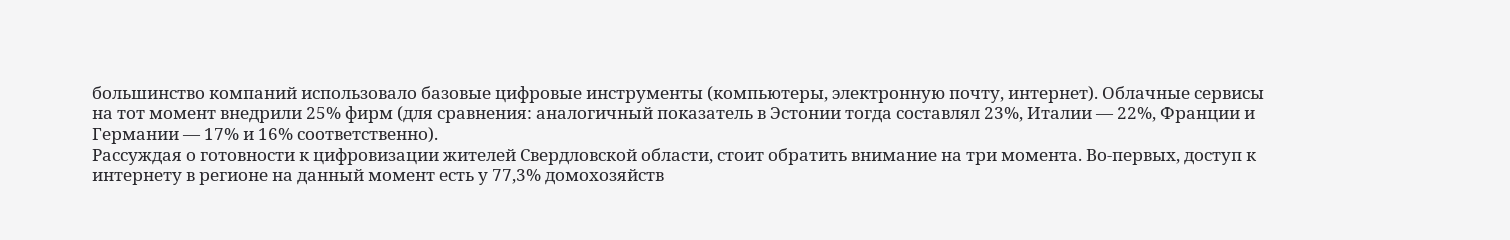большинство компаний использовало базовые цифровые инструменты (компьютеры, электронную почту, интернет). Облачные сервисы на тот момент внедрили 25% фирм (для сравнения: аналогичный показатель в Эстонии тогда составлял 23%, Италии — 22%, Франции и Германии — 17% и 16% соответственно).
Рассуждая о готовности к цифровизации жителей Свердловской области, стоит обратить внимание на три момента. Во-первых, доступ к интернету в регионе на данный момент есть у 77,3% домохозяйств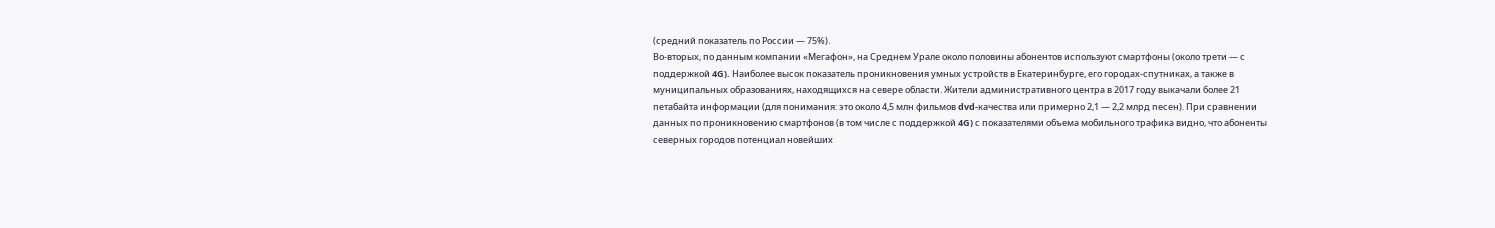(средний показатель по России — 75%).
Во-вторых, по данным компании «Мегафон», на Среднем Урале около половины абонентов используют смартфоны (около трети — с поддержкой 4G). Наиболее высок показатель проникновения умных устройств в Екатеринбурге, его городах-спутниках, а также в муниципальных образованиях, находящихся на севере области. Жители административного центра в 2017 году выкачали более 21 петабайта информации (для понимания: это около 4,5 млн фильмов dvd-качества или примерно 2,1 — 2,2 млрд песен). При сравнении данных по проникновению смартфонов (в том числе с поддержкой 4G) с показателями объема мобильного трафика видно, что абоненты северных городов потенциал новейших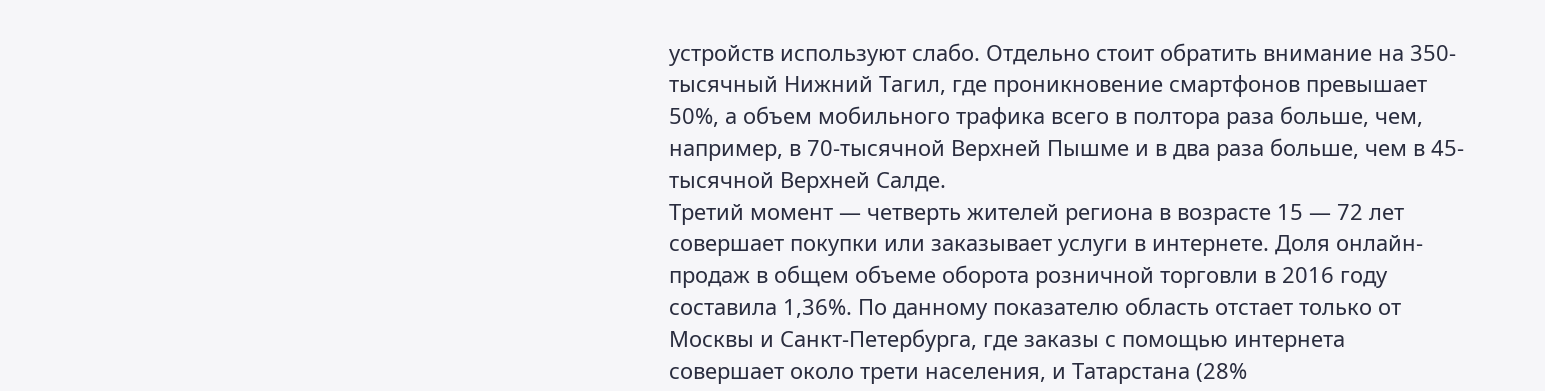устройств используют слабо. Отдельно стоит обратить внимание на 350-тысячный Нижний Тагил, где проникновение смартфонов превышает 50%, а объем мобильного трафика всего в полтора раза больше, чем, например, в 70-тысячной Верхней Пышме и в два раза больше, чем в 45-тысячной Верхней Салде.
Третий момент — четверть жителей региона в возрасте 15 — 72 лет совершает покупки или заказывает услуги в интернете. Доля онлайн-продаж в общем объеме оборота розничной торговли в 2016 году составила 1,36%. По данному показателю область отстает только от Москвы и Санкт-Петербурга, где заказы с помощью интернета совершает около трети населения, и Татарстана (28%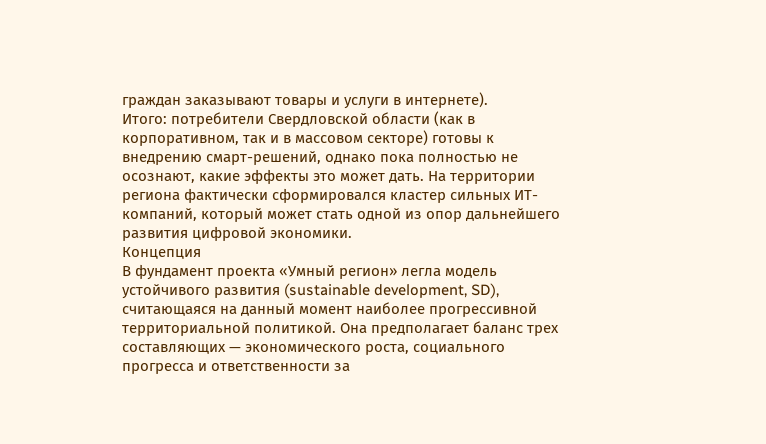граждан заказывают товары и услуги в интернете).
Итого: потребители Свердловской области (как в корпоративном, так и в массовом секторе) готовы к внедрению смарт-решений, однако пока полностью не осознают, какие эффекты это может дать. На территории региона фактически сформировался кластер сильных ИТ-компаний, который может стать одной из опор дальнейшего развития цифровой экономики.
Концепция
В фундамент проекта «Умный регион» легла модель устойчивого развития (sustainable development, SD), считающаяся на данный момент наиболее прогрессивной территориальной политикой. Она предполагает баланс трех составляющих — экономического роста, социального прогресса и ответственности за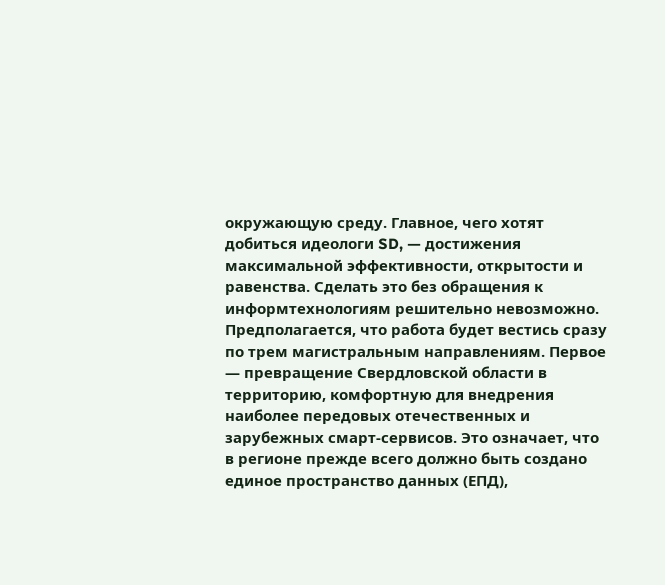окружающую среду. Главное, чего хотят добиться идеологи SD, — достижения максимальной эффективности, открытости и равенства. Сделать это без обращения к информтехнологиям решительно невозможно.
Предполагается, что работа будет вестись сразу по трем магистральным направлениям. Первое — превращение Свердловской области в территорию, комфортную для внедрения наиболее передовых отечественных и зарубежных смарт-сервисов. Это означает, что в регионе прежде всего должно быть создано единое пространство данных (ЕПД),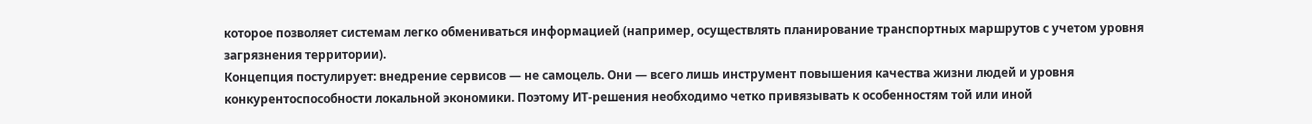которое позволяет системам легко обмениваться информацией (например, осуществлять планирование транспортных маршрутов с учетом уровня загрязнения территории).
Концепция постулирует: внедрение сервисов — не самоцель. Они — всего лишь инструмент повышения качества жизни людей и уровня конкурентоспособности локальной экономики. Поэтому ИТ-решения необходимо четко привязывать к особенностям той или иной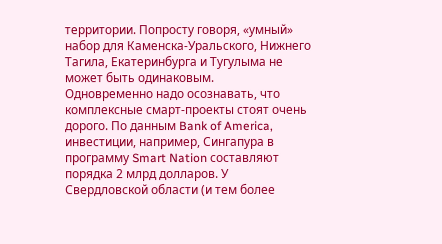территории. Попросту говоря, «умный» набор для Каменска-Уральского, Нижнего Тагила, Екатеринбурга и Тугулыма не может быть одинаковым.
Одновременно надо осознавать, что комплексные смарт-проекты стоят очень дорого. По данным Bank of America, инвестиции, например, Сингапура в программу Smart Nation составляют порядка 2 млрд долларов. У Свердловской области (и тем более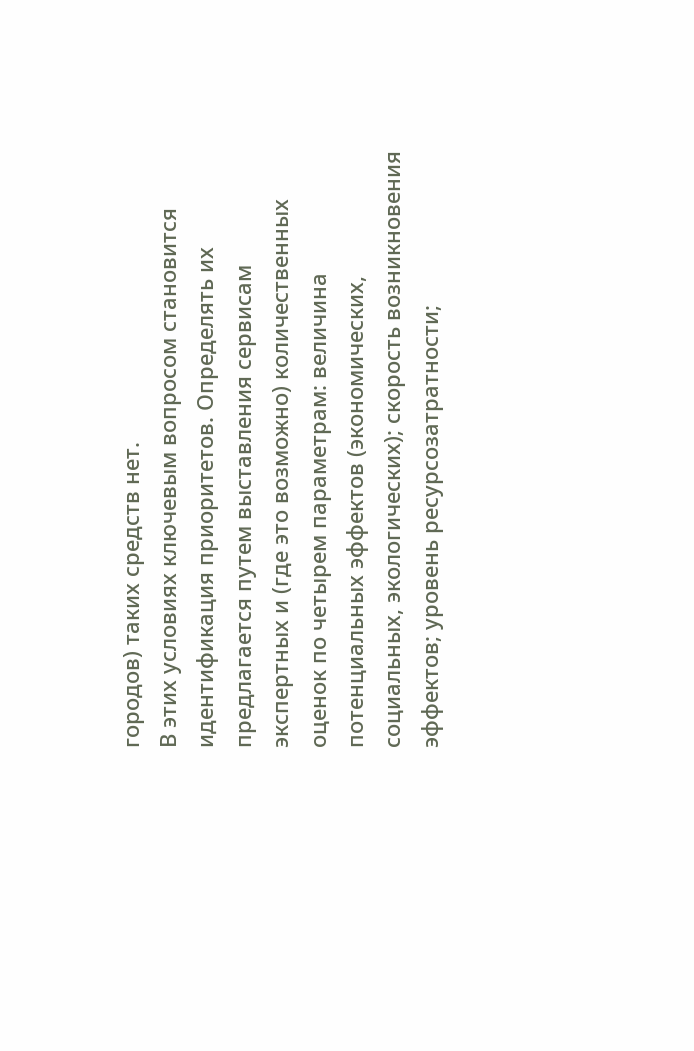городов) таких средств нет.
В этих условиях ключевым вопросом становится идентификация приоритетов. Определять их предлагается путем выставления сервисам экспертных и (где это возможно) количественных оценок по четырем параметрам: величина потенциальных эффектов (экономических, социальных, экологических); скорость возникновения эффектов; уровень ресурсозатратности;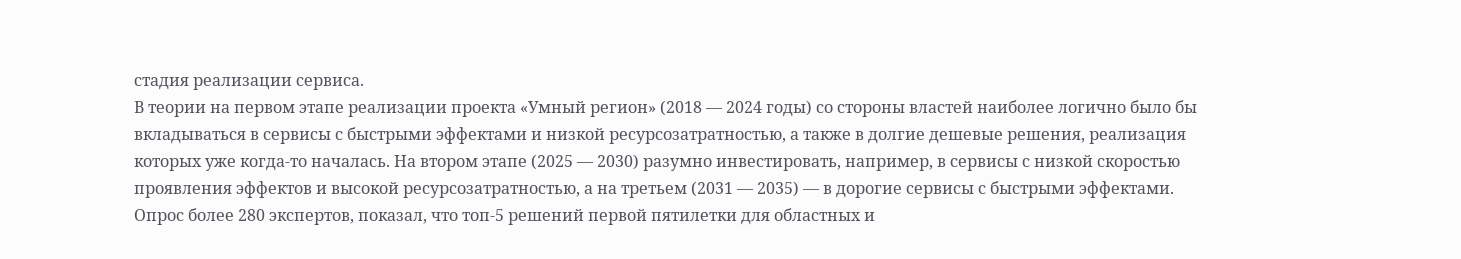стадия реализации сервиса.
В теории на первом этапе реализации проекта «Умный регион» (2018 — 2024 годы) со стороны властей наиболее логично было бы вкладываться в сервисы с быстрыми эффектами и низкой ресурсозатратностью, а также в долгие дешевые решения, реализация которых уже когда-то началась. На втором этапе (2025 — 2030) разумно инвестировать, например, в сервисы с низкой скоростью проявления эффектов и высокой ресурсозатратностью, а на третьем (2031 — 2035) — в дорогие сервисы с быстрыми эффектами.
Опрос более 280 экспертов, показал, что топ-5 решений первой пятилетки для областных и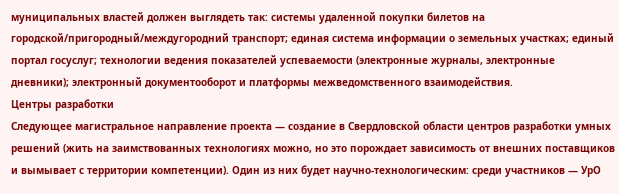муниципальных властей должен выглядеть так: системы удаленной покупки билетов на городской/пригородный/междугородний транспорт; единая система информации о земельных участках; единый портал госуслуг; технологии ведения показателей успеваемости (электронные журналы, электронные дневники); электронный документооборот и платформы межведомственного взаимодействия.
Центры разработки
Следующее магистральное направление проекта — создание в Свердловской области центров разработки умных решений (жить на заимствованных технологиях можно, но это порождает зависимость от внешних поставщиков и вымывает с территории компетенции). Один из них будет научно-технологическим: среди участников — УрО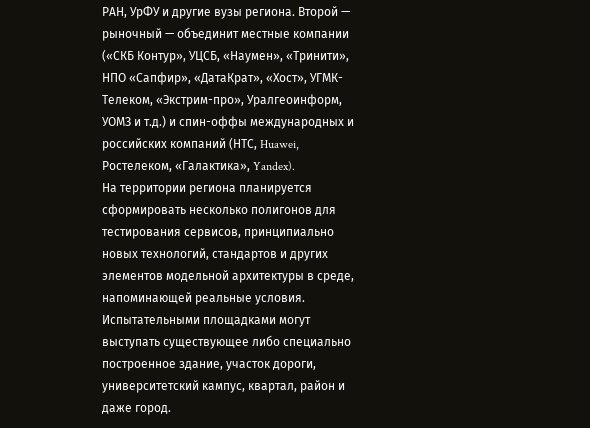РАН, УрФУ и другие вузы региона. Второй — рыночный — объединит местные компании («СКБ Контур», УЦСБ, «Наумен», «Тринити», НПО «Сапфир», «ДатаКрат», «Хост», УГМК-Телеком, «Экстрим-про», Уралгеоинформ, УОМЗ и т.д.) и спин-оффы международных и российских компаний (НТС, Huawei, Ростелеком, «Галактика», Yandex).
На территории региона планируется сформировать несколько полигонов для тестирования сервисов, принципиально новых технологий, cтандартов и других элементов модельной архитектуры в среде, напоминающей реальные условия. Испытательными площадками могут выступать существующее либо специально построенное здание, участок дороги, университетский кампус, квартал, район и даже город.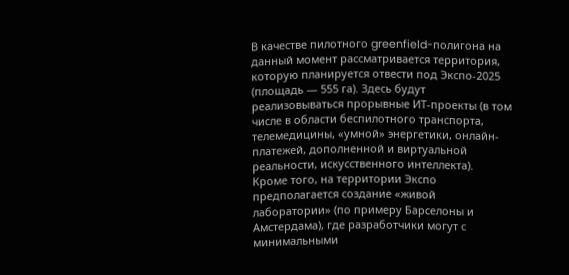В качестве пилотного greenfield-полигона на данный момент рассматривается территория, которую планируется отвести под Экспо-2025 (площадь — 555 га). Здесь будут реализовываться прорывные ИТ-проекты (в том числе в области беспилотного транспорта, телемедицины, «умной» энергетики, онлайн-платежей, дополненной и виртуальной реальности, искусственного интеллекта).
Кроме того, на территории Экспо предполагается создание «живой лаборатории» (по примеру Барселоны и Амстердама), где разработчики могут с минимальными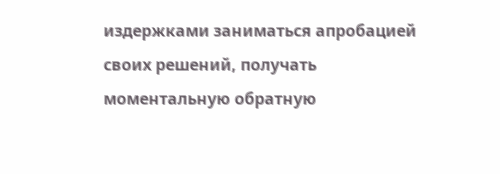издержками заниматься апробацией своих решений, получать моментальную обратную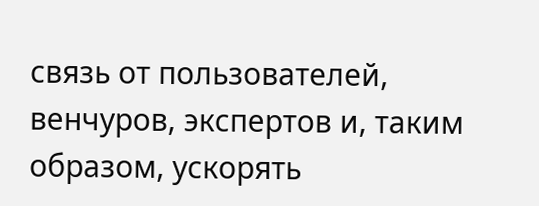связь от пользователей, венчуров, экспертов и, таким образом, ускорять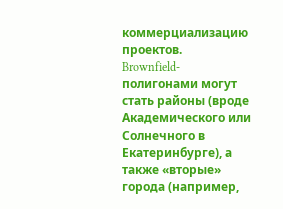коммерциализацию проектов.
Brownfield-полигонами могут стать районы (вроде Академического или Солнечного в Екатеринбурге), а также «вторые» города (например,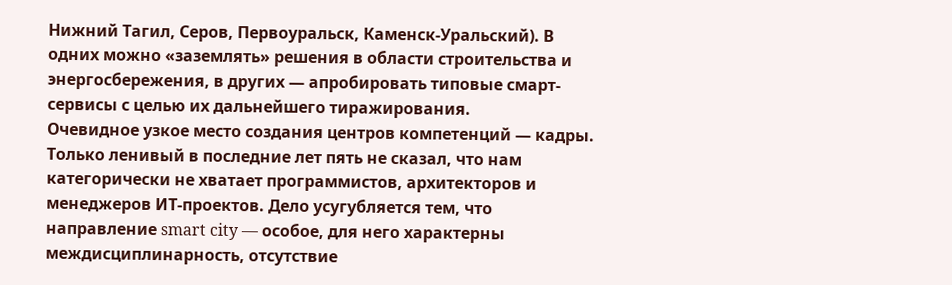Нижний Тагил, Серов, Первоуральск, Каменск-Уральский). В одних можно «заземлять» решения в области строительства и энергосбережения, в других — апробировать типовые смарт-сервисы с целью их дальнейшего тиражирования.
Очевидное узкое место создания центров компетенций — кадры. Только ленивый в последние лет пять не сказал, что нам категорически не хватает программистов, архитекторов и менеджеров ИТ-проектов. Дело усугубляется тем, что направление smart city — особое, для него характерны междисциплинарность, отсутствие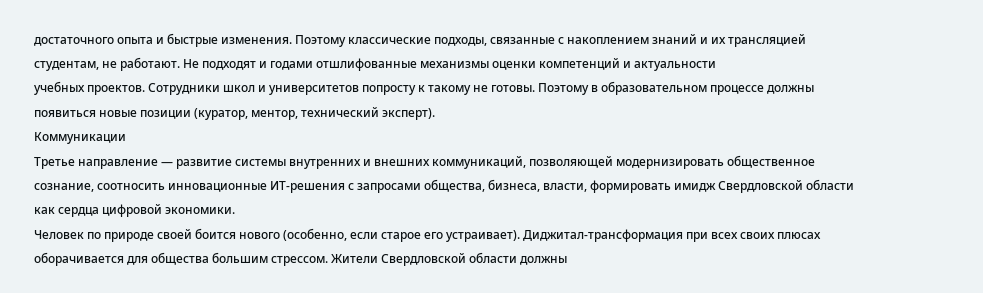достаточного опыта и быстрые изменения. Поэтому классические подходы, связанные с накоплением знаний и их трансляцией студентам, не работают. Не подходят и годами отшлифованные механизмы оценки компетенций и актуальности
учебных проектов. Сотрудники школ и университетов попросту к такому не готовы. Поэтому в образовательном процессе должны появиться новые позиции (куратор, ментор, технический эксперт).
Коммуникации
Третье направление — развитие системы внутренних и внешних коммуникаций, позволяющей модернизировать общественное сознание, соотносить инновационные ИТ-решения с запросами общества, бизнеса, власти, формировать имидж Свердловской области как сердца цифровой экономики.
Человек по природе своей боится нового (особенно, если старое его устраивает). Диджитал-трансформация при всех своих плюсах оборачивается для общества большим стрессом. Жители Свердловской области должны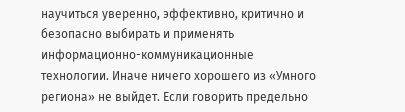научиться уверенно, эффективно, критично и безопасно выбирать и применять информационно-коммуникационные технологии. Иначе ничего хорошего из «Умного региона» не выйдет. Если говорить предельно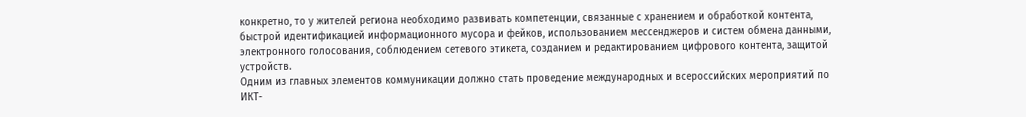конкретно, то у жителей региона необходимо развивать компетенции, связанные с хранением и обработкой контента, быстрой идентификацией информационного мусора и фейков, использованием мессенджеров и систем обмена данными, электронного голосования, соблюдением сетевого этикета, созданием и редактированием цифрового контента, защитой устройств.
Одним из главных элементов коммуникации должно стать проведение международных и всероссийских мероприятий по ИКТ-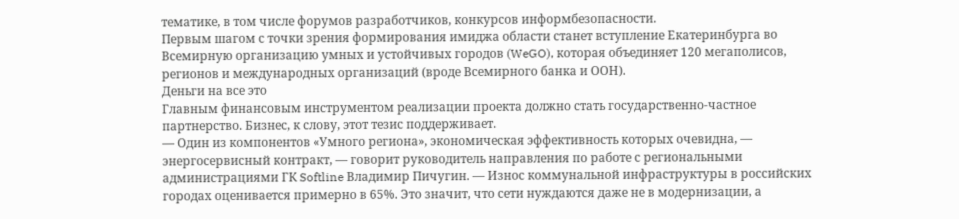тематике, в том числе форумов разработчиков, конкурсов информбезопасности.
Первым шагом с точки зрения формирования имиджа области станет вступление Екатеринбурга во Всемирную организацию умных и устойчивых городов (WeGO), которая объединяет 120 мегаполисов, регионов и международных организаций (вроде Всемирного банка и ООН).
Деньги на все это
Главным финансовым инструментом реализации проекта должно стать государственно-частное партнерство. Бизнес, к слову, этот тезис поддерживает.
— Один из компонентов «Умного региона», экономическая эффективность которых очевидна, — энергосервисный контракт, — говорит руководитель направления по работе с региональными администрациями ГК Softline Владимир Пичугин. — Износ коммунальной инфраструктуры в российских городах оценивается примерно в 65%. Это значит, что сети нуждаются даже не в модернизации, а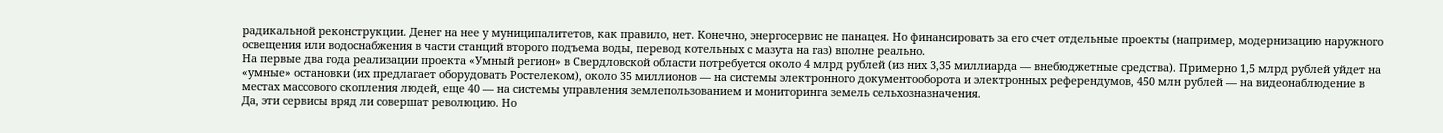радикальной реконструкции. Денег на нее у муниципалитетов, как правило, нет. Конечно, энергосервис не панацея. Но финансировать за его счет отдельные проекты (например, модернизацию наружного освещения или водоснабжения в части станций второго подъема воды, перевод котельных с мазута на газ) вполне реально.
На первые два года реализации проекта «Умный регион» в Свердловской области потребуется около 4 млрд рублей (из них 3,35 миллиарда — внебюджетные средства). Примерно 1,5 млрд рублей уйдет на «умные» остановки (их предлагает оборудовать Ростелеком), около 35 миллионов — на системы электронного документооборота и электронных референдумов, 450 млн рублей — на видеонаблюдение в местах массового скопления людей, еще 40 — на системы управления землепользованием и мониторинга земель сельхозназначения.
Да, эти сервисы вряд ли совершат революцию. Но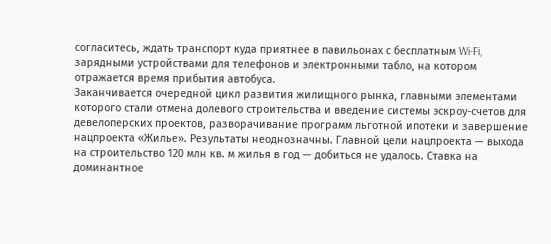согласитесь, ждать транспорт куда приятнее в павильонах с бесплатным Wi-Fi, зарядными устройствами для телефонов и электронными табло, на котором отражается время прибытия автобуса.
Заканчивается очередной цикл развития жилищного рынка, главными элементами которого стали отмена долевого строительства и введение системы эскроу-счетов для девелоперских проектов, разворачивание программ льготной ипотеки и завершение нацпроекта «Жилье». Результаты неоднозначны. Главной цели нацпроекта — выхода на строительство 120 млн кв. м жилья в год — добиться не удалось. Ставка на доминантное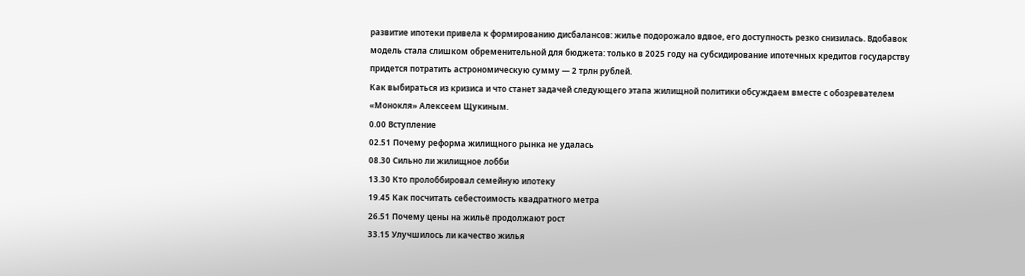развитие ипотеки привела к формированию дисбалансов: жилье подорожало вдвое, его доступность резко снизилась. Вдобавок модель стала слишком обременительной для бюджета: только в 2025 году на субсидирование ипотечных кредитов государству придется потратить астрономическую сумму — 2 трлн рублей.
Как выбираться из кризиса и что станет задачей следующего этапа жилищной политики обсуждаем вместе с обозревателем «Монокля» Алексеем Щукиным.
0.00 Вступление
02.51 Почему реформа жилищного рынка не удалась
08.30 Сильно ли жилищное лобби
13.30 Кто пролоббировал семейную ипотеку
19.45 Как посчитать себестоимость квадратного метра
26.51 Почему цены на жильё продолжают рост
33.15 Улучшилось ли качество жилья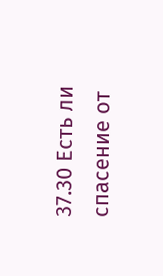37.30 Есть ли спасение от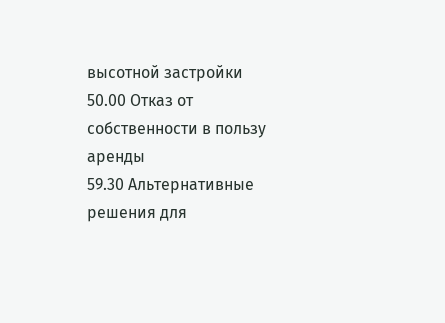высотной застройки
50.00 Отказ от собственности в пользу аренды
59.30 Альтернативные решения для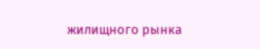жилищного рынка